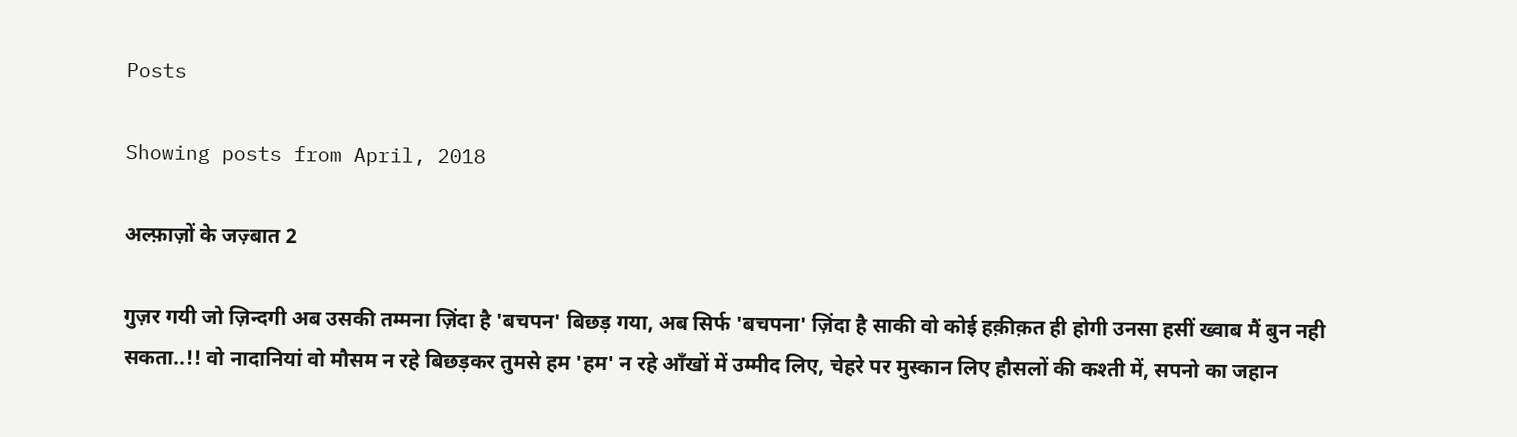Posts

Showing posts from April, 2018

अल्फ़ाज़ों के जज़्बात 2

गुज़र गयी जो ज़िन्दगी अब उसकी तम्मना ज़िंदा है 'बचपन' बिछड़ गया, अब सिर्फ 'बचपना' ज़िंदा है साकी वो कोई हक़ीक़त ही होगी उनसा हसीं ख्वाब मैं बुन नही सकता..!! वो नादानियां वो मौसम न रहे बिछड़कर तुमसे हम 'हम' न रहे आँखों में उम्मीद लिए, चेहरे पर मुस्कान लिए हौसलों की कश्ती में, सपनो का जहान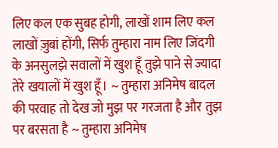लिए कल एक सुबह होगी, लाखों शाम लिए कल लाखों ज़ुबां होंगी, सिर्फ तुम्हारा नाम लिए जिंदगी के अनसुलझे सवालों में खुश हूँ तुझे पाने से ज्यादा तेरे खयालों में खुश हूँ। ~ तुम्हारा अनिमेष बादल की परवाह तो देख जो मुझ पर गरजता है और तुझ पर बरसता है ~ तुम्हारा अनिमेष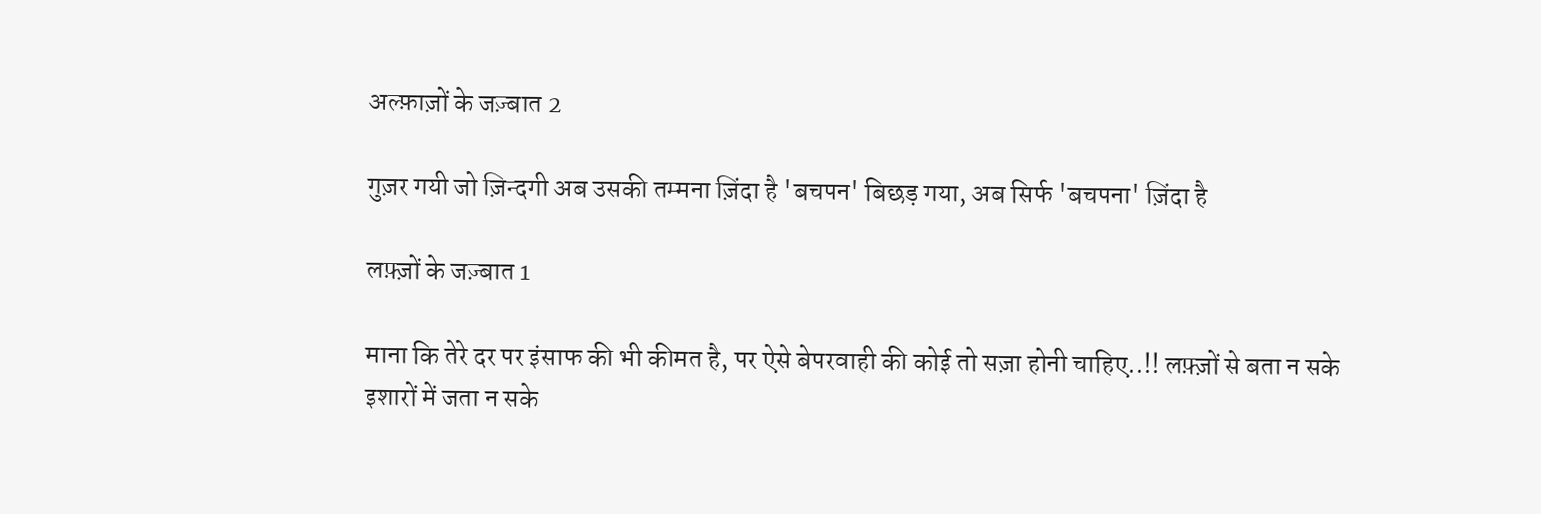अल्फ़ाज़ों के जज़्बात 2

गुज़र गयी जो ज़िन्दगी अब उसकी तम्मना ज़िंदा है 'बचपन' बिछड़ गया, अब सिर्फ 'बचपना' ज़िंदा है

लफ़्ज़ों के जज़्बात 1

माना कि तेरे दर पर इंसाफ की भी कीमत है, पर ऐसे बेपरवाही की कोई तो सज़ा होनी चाहिए..!! लफ़्ज़ों से बता न सके इशारों में जता न सके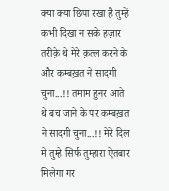क्या क्या छिपा रखा है तुम्हें कभी दिखा न सके हज़ार तरीक़े थे मेरे क़त्ल करने के और कम्बख़त ने सादगी चुना...!! तमाम हुनर आते थे बच जाने के पर कम्बख़त ने सादगी चुना...!! मेरे दिल मे तुम्हे सिर्फ तुम्हारा ऐतबार मिलेगा गर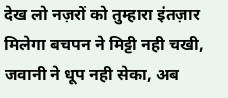देख लो नज़रों को तुम्हारा इंतज़ार मिलेगा बचपन ने मिट्टी नही चखी, जवानी ने धूप नही सेका, अब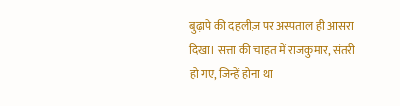बुढ़ापे की दहलीज़ पर अस्पताल ही आसरा दिखा। सत्ता की चाहत में राजकुमार, संतरी हो गए, जिन्हें होना था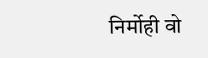निर्मोही वो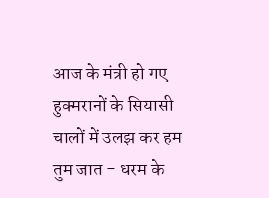आज के मंत्री हो गए हुक्मरानों के सियासी चालों में उलझ कर हम तुम जात - धरम के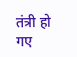तंत्री हो गए